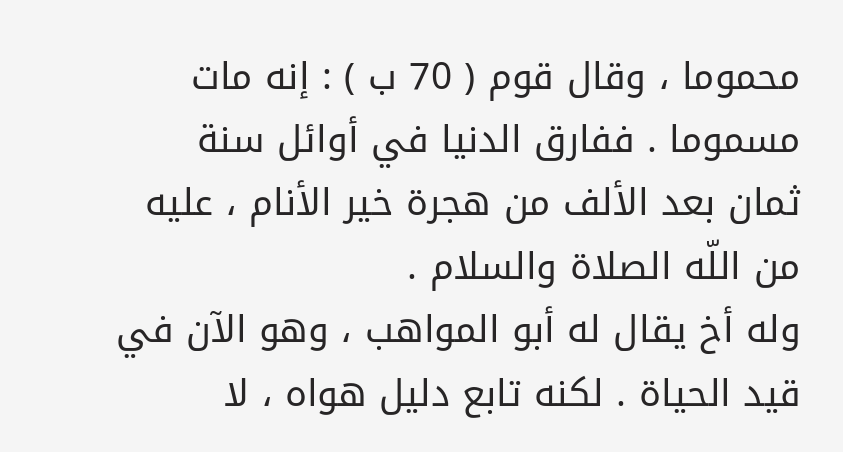محموما ، وقال قوم ( 70 ب ) : إنه مات مسموما . ففارق الدنيا في أوائل سنة ثمان بعد الألف من هجرة خير الأنام ، عليه من اللّه الصلاة والسلام .
وله أخ يقال له أبو المواهب ، وهو الآن في قيد الحياة . لكنه تابع دليل هواه ، لا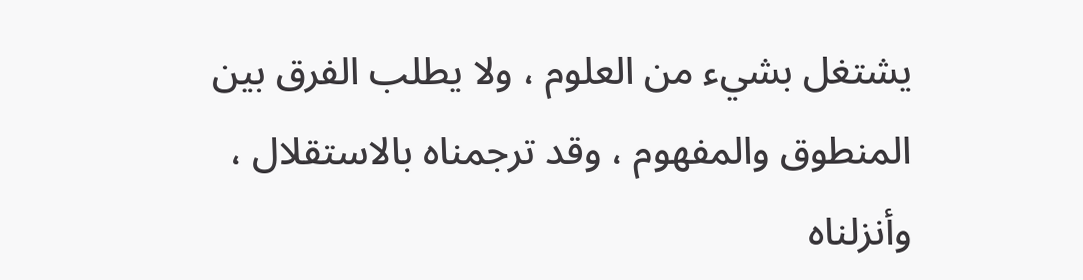يشتغل بشيء من العلوم ، ولا يطلب الفرق بين المنطوق والمفهوم ، وقد ترجمناه بالاستقلال ، وأنزلناه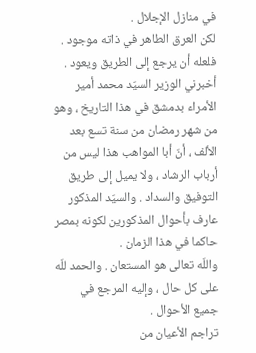في منازل الإجلال .
لكن العرق الطاهر في ذاته موجود . فلعله أن يرجع إلى الطريق ويعود .
أخبرني الوزير السيّد محمد أمير الأمراء بدمشق في هذا التاريخ ، وهو من شهر رمضان من سنة تسع بعد الألف ، أنّ أبا المواهب هذا ليس من أرباب الرشاد ، ولا يميل إلى طريق التوفيق والسداد . والسيّد المذكور عارف بأحوال المذكورين لكونه بمصر حاكما في هذا الزمان .
واللّه تعالى هو المستعان . والحمد للّه على كل حال ، وإليه المرجع في جميع الأحوال .
تراجم الأعيان من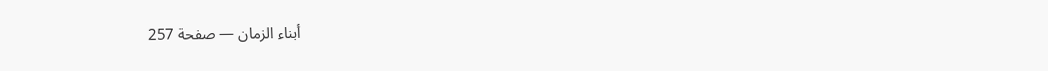أبناء الزمان — صفحة 257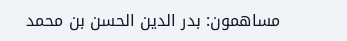مساهمون: بدر الدين الحسن بن محمد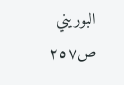البوريني
ص٢٥٧